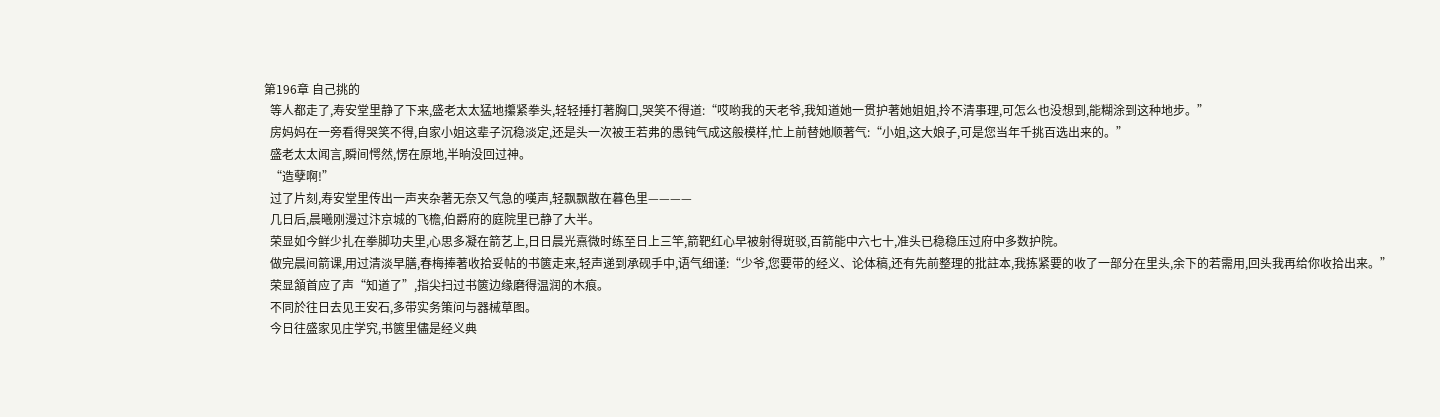第196章 自己挑的
  等人都走了,寿安堂里静了下来,盛老太太猛地攥紧拳头,轻轻捶打著胸口,哭笑不得道:“哎哟我的天老爷,我知道她一贯护著她姐姐,拎不清事理,可怎么也没想到,能糊涂到这种地步。”
  房妈妈在一旁看得哭笑不得,自家小姐这辈子沉稳淡定,还是头一次被王若弗的愚钝气成这般模样,忙上前替她顺著气:“小姐,这大娘子,可是您当年千挑百选出来的。”
  盛老太太闻言,瞬间愕然,愣在原地,半晌没回过神。
  “造孽啊!”
  过了片刻,寿安堂里传出一声夹杂著无奈又气急的嘆声,轻飘飘散在暮色里————
  几日后,晨曦刚漫过汴京城的飞檐,伯爵府的庭院里已静了大半。
  荣显如今鲜少扎在拳脚功夫里,心思多凝在箭艺上,日日晨光熹微时练至日上三竿,箭靶红心早被射得斑驳,百箭能中六七十,准头已稳稳压过府中多数护院。
  做完晨间箭课,用过清淡早膳,春梅捧著收拾妥帖的书篋走来,轻声递到承砚手中,语气细谨:“少爷,您要带的经义、论体稿,还有先前整理的批註本,我拣紧要的收了一部分在里头,余下的若需用,回头我再给你收拾出来。”
  荣显頷首应了声“知道了”,指尖扫过书篋边缘磨得温润的木痕。
  不同於往日去见王安石,多带实务策问与器械草图。
  今日往盛家见庄学究,书篋里儘是经义典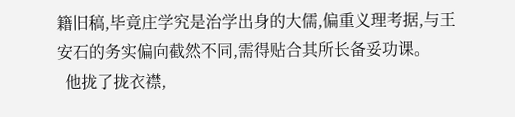籍旧稿,毕竟庄学究是治学出身的大儒,偏重义理考据,与王安石的务实偏向截然不同,需得贴合其所长备妥功课。
  他拢了拢衣襟,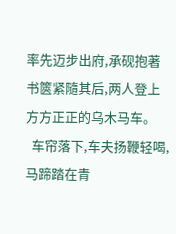率先迈步出府,承砚抱著书篋紧隨其后,两人登上方方正正的乌木马车。
  车帘落下,车夫扬鞭轻喝,马蹄踏在青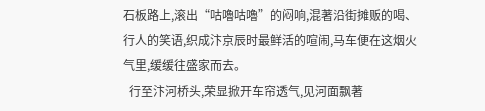石板路上,滚出“咕嚕咕嚕”的闷响,混著沿街摊贩的喝、行人的笑语,织成汴京辰时最鲜活的喧闹,马车便在这烟火气里,缓缓往盛家而去。
  行至汴河桥头,荣显掀开车帘透气,见河面飘著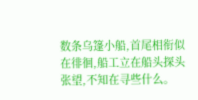数条乌篷小船,首尾相衔似在徘徊,船工立在船头探头张望,不知在寻些什么。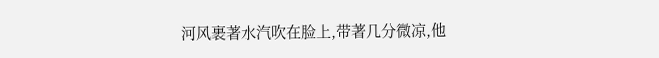河风裹著水汽吹在脸上,带著几分微凉,他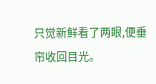只觉新鲜看了两眼,便垂帘收回目光。